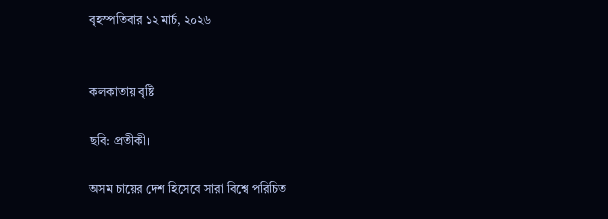বৃহস্পতিবার ১২ মার্চ, ২০২৬


কলকাতায় বৃষ্টি

ছবি: প্রতীকী।

অসম চায়ের দেশ হিসেবে সারা বিশ্বে পরিচিত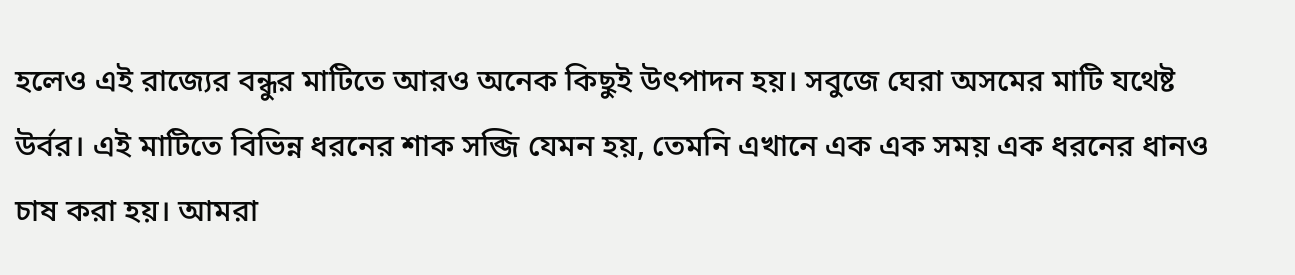হলেও এই রাজ্যের বন্ধুর মাটিতে আরও অনেক কিছুই উৎপাদন হয়। সবুজে ঘেরা অসমের মাটি যথেষ্ট উর্বর। এই মাটিতে বিভিন্ন ধরনের শাক সব্জি যেমন হয়, তেমনি এখানে এক এক সময় এক ধরনের ধানও চাষ করা হয়। আমরা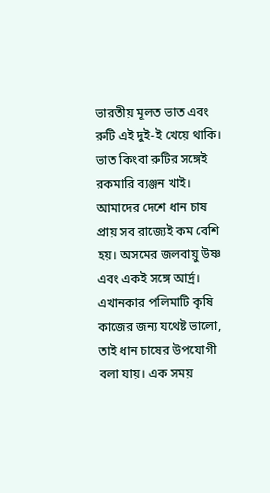ভারতীয় মূলত ভাত এবং রুটি এই দুই-ই খেয়ে থাকি। ভাত কিংবা রুটির সঙ্গেই রকমারি ব্যঞ্জন খাই।
আমাদের দেশে ধান চাষ প্রায় সব রাজ্যেই কম বেশি হয়। অসমের জলবায়ু উষ্ণ এবং একই সঙ্গে আর্দ্র। এখানকার পলিমাটি কৃষি কাজের জন্য যথেষ্ট ভালো, তাই ধান চাষের উপযোগী বলা যায়। এক সময়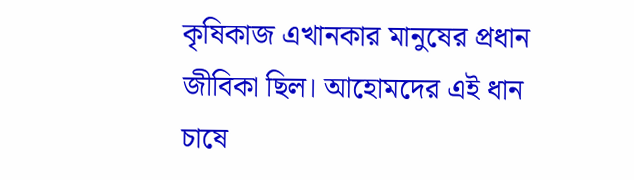কৃষিকাজ এখানকার মানুষের প্রধান জীবিকা ছিল। আহোমদের এই ধান চাষে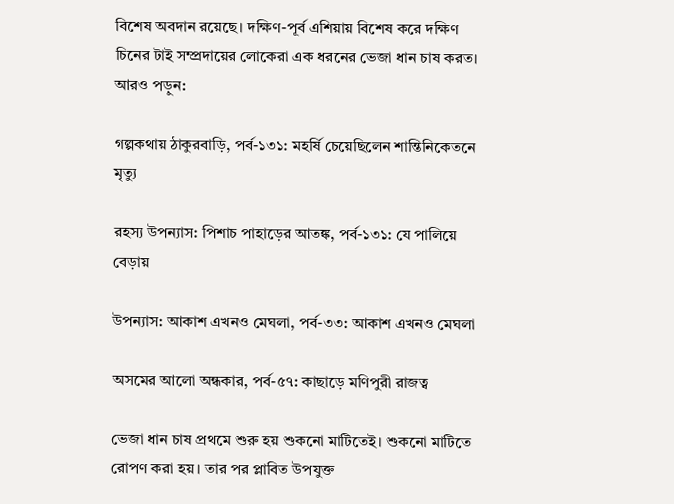বিশেষ অবদান রয়েছে। দক্ষিণ-পূর্ব এশিয়ায় বিশেষ করে দক্ষিণ চিনের টাই সম্প্রদায়ের লোকেরা এক ধরনের ভেজা ধান চাষ করত।
আরও পড়ুন:

গল্পকথায় ঠাকুরবাড়ি, পর্ব-১৩১: মহর্ষি চেয়েছিলেন শান্তিনিকেতনে মৃত্যু

রহস্য উপন্যাস: পিশাচ পাহাড়ের আতঙ্ক, পর্ব-১৩১: যে পালিয়ে বেড়ায়

উপন্যাস: আকাশ এখনও মেঘলা, পর্ব-৩৩: আকাশ এখনও মেঘলা

অসমের আলো অন্ধকার, পর্ব-৫৭: কাছাড়ে মণিপুরী রাজত্ব

ভেজা ধান চাষ প্রথমে শুরু হয় শুকনো মাটিতেই। শুকনো মাটিতে রোপণ করা হয়। তার পর প্লাবিত উপযুক্ত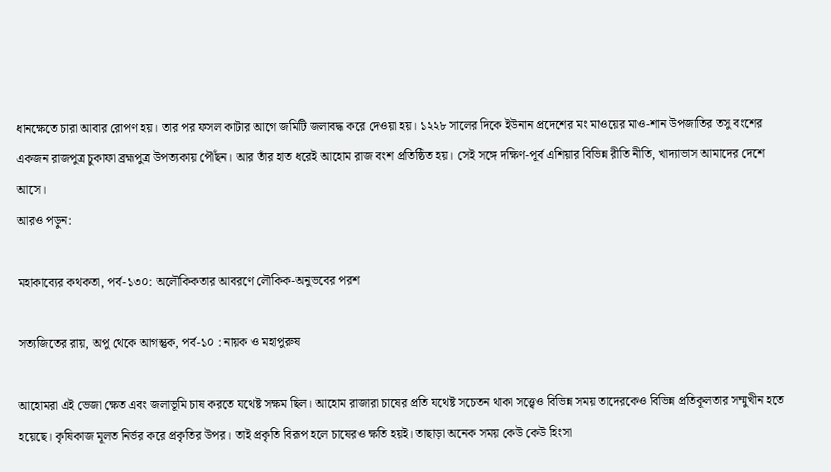ধানক্ষেতে চারা আবার রোপণ হয়। তার পর ফসল কাটার আগে জমিটি জলাবদ্ধ করে দেওয়া হয়। ১২২৮ সালের দিকে ইউনান প্রদেশের মং মাওয়ের মাও-শান উপজাতির তসু বংশের একজন রাজপুত্র চুকাফা ব্রহ্মপুত্র উপত্যকায় পৌঁছন। আর তাঁর হাত ধরেই আহোম রাজ বংশ প্রতিষ্ঠিত হয়। সেই সঙ্গে দক্ষিণ-পূর্ব এশিয়ার বিভিন্ন রীতি নীতি, খাদ্যাভাস আমাদের দেশে আসে।
আরও পড়ুন:

মহাকাব্যের কথকতা, পর্ব-১৩০: অলৌকিকতার আবরণে লৌকিক-অনুভবের পরশ

সত্যজিতের রায়, অপু থেকে আগন্তুক, পর্ব-১০ : নায়ক ও মহাপুরুষ

আহোমরা এই ভেজা ক্ষেত এবং জলাভূমি চাষ করতে যথেষ্ট সক্ষম ছিল। আহোম রাজারা চাষের প্রতি যথেষ্ট সচেতন থাকা সত্ত্বেও বিভিন্ন সময় তাদেরকেও বিভিন্ন প্রতিকূলতার সম্মুখীন হতে হয়েছে। কৃষিকাজ মূলত নির্ভর করে প্রকৃতির উপর। তাই প্রকৃতি বিরূপ হলে চাষেরও ক্ষতি হয়ই। তাছাড়া অনেক সময় কেউ কেউ হিংসা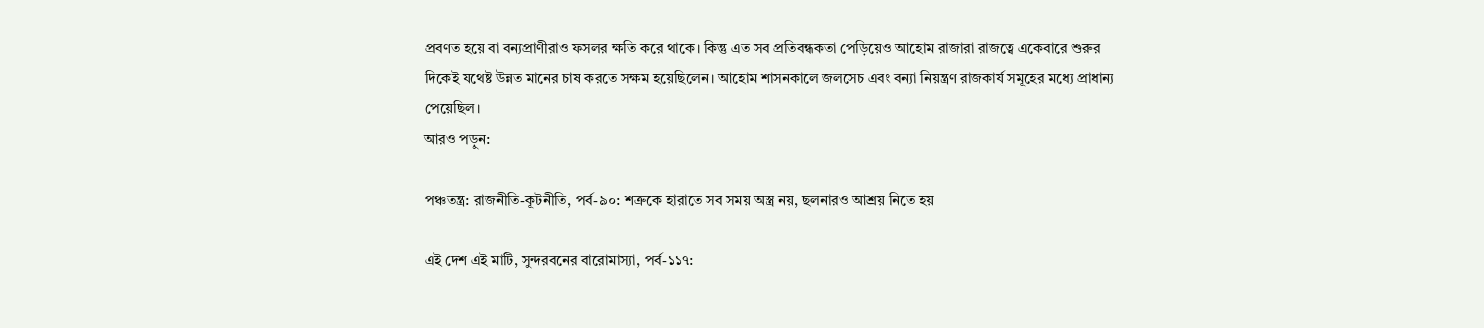প্রবণত হয়ে বা বন্যপ্রাণীরাও ফসলর ক্ষতি করে থাকে। কিন্তু এত সব প্রতিবন্ধকতা পেড়িয়েও আহোম রাজারা রাজত্বে একেবারে শুরুর দিকেই যথেষ্ট উন্নত মানের চাষ করতে সক্ষম হয়েছিলেন। আহোম শাসনকালে জলসেচ এবং বন্যা নিয়ন্ত্রণ রাজকার্য সমূহের মধ্যে প্রাধান্য পেয়েছিল।
আরও পড়ুন:

পঞ্চতন্ত্র: রাজনীতি-কূটনীতি, পর্ব-৯০: শত্রুকে হারাতে সব সময় অস্ত্র নয়, ছলনারও আশ্রয় নিতে হয়

এই দেশ এই মাটি, সুন্দরবনের বারোমাস্যা, পর্ব-১১৭: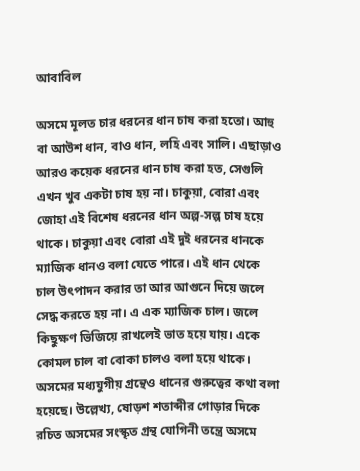আবাবিল

অসমে মূলত চার ধরনের ধান চাষ করা হতো। আহু বা আউশ ধান, বাও ধান, লহি এবং সালি। এছাড়াও আরও কয়েক ধরনের ধান চাষ করা হত, সেগুলি এখন খুব একটা চাষ হয় না। চাকুয়া, বোরা এবং জোহা এই বিশেষ ধরনের ধান অল্প-সল্প চাষ হয়ে থাকে। চাকুয়া এবং বোরা এই দুই ধরনের ধানকে ম্যাজিক ধানও বলা যেতে পারে। এই ধান থেকে চাল উৎপাদন করার তা আর আগুনে দিয়ে জলে সেদ্ধ করতে হয় না। এ এক ম্যাজিক চাল। জলে কিছুক্ষণ ভিজিয়ে রাখলেই ভাত হয়ে যায়। একে কোমল চাল বা বোকা চালও বলা হয়ে থাকে। অসমের মধ্যযুগীয় গ্রন্থেও ধানের গুরুত্বের কথা বলা হয়েছে। উল্লেখ্য, ষোড়শ শতাব্দীর গোড়ার দিকে রচিত অসমের সংস্কৃত গ্রন্থ যোগিনী তন্ত্রে অসমে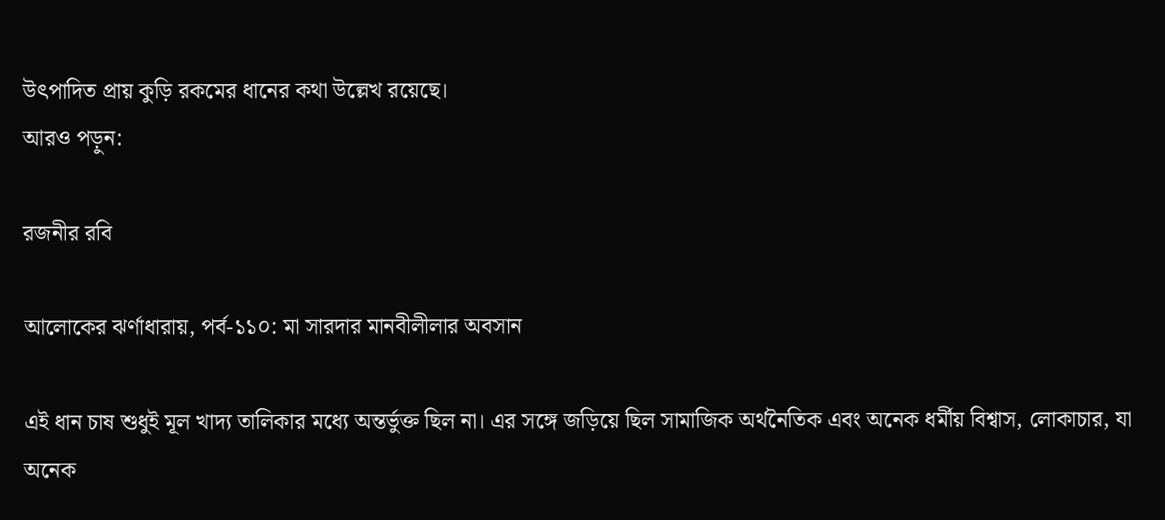উৎপাদিত প্রায় কুড়ি রকমের ধানের কথা উল্লেখ রয়েছে।
আরও পড়ুন:

রজনীর রবি

আলোকের ঝর্ণাধারায়, পর্ব-১১০: মা সারদার মানবীলীলার অবসান

এই ধান চাষ শুধুই মূল খাদ্য তালিকার মধ্যে অন্তর্ভুক্ত ছিল না। এর সঙ্গে জড়িয়ে ছিল সামাজিক অর্থনৈতিক এবং অনেক ধর্মীয় বিশ্বাস, লোকাচার, যা অনেক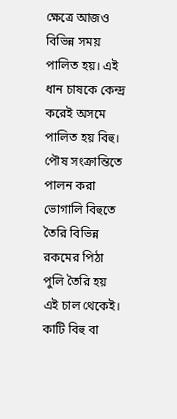ক্ষেত্রে আজও বিভিন্ন সময় পালিত হয়। এই ধান চাষকে কেন্দ্র করেই অসমে পালিত হয় বিহু। পৌষ সংক্রান্তিতে পালন করা ভোগালি বিহুতে তৈরি বিভিন্ন রকমের পিঠা পুলি তৈরি হয় এই চাল থেকেই। কাটি বিহু বা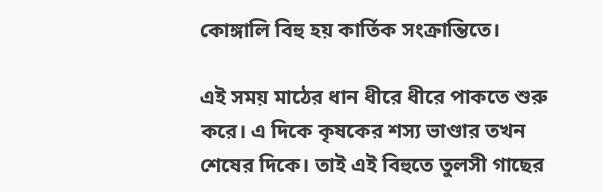কোঙ্গালি বিহু হয় কার্তিক সংক্রান্তিতে।

এই সময় মাঠের ধান ধীরে ধীরে পাকতে শুরু করে। এ দিকে কৃষকের শস্য ভাণ্ডার তখন শেষের দিকে। তাই এই বিহুতে তুলসী গাছের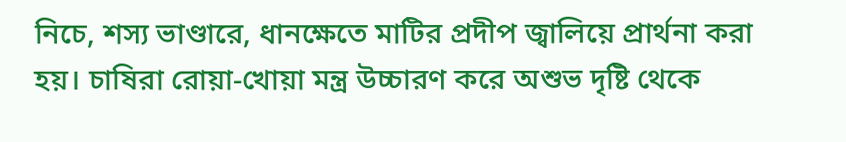নিচে, শস্য ভাণ্ডারে, ধানক্ষেতে মাটির প্রদীপ জ্বালিয়ে প্রার্থনা করা হয়। চাষিরা রোয়া-খোয়া মন্ত্র উচ্চারণ করে অশুভ দৃষ্টি থেকে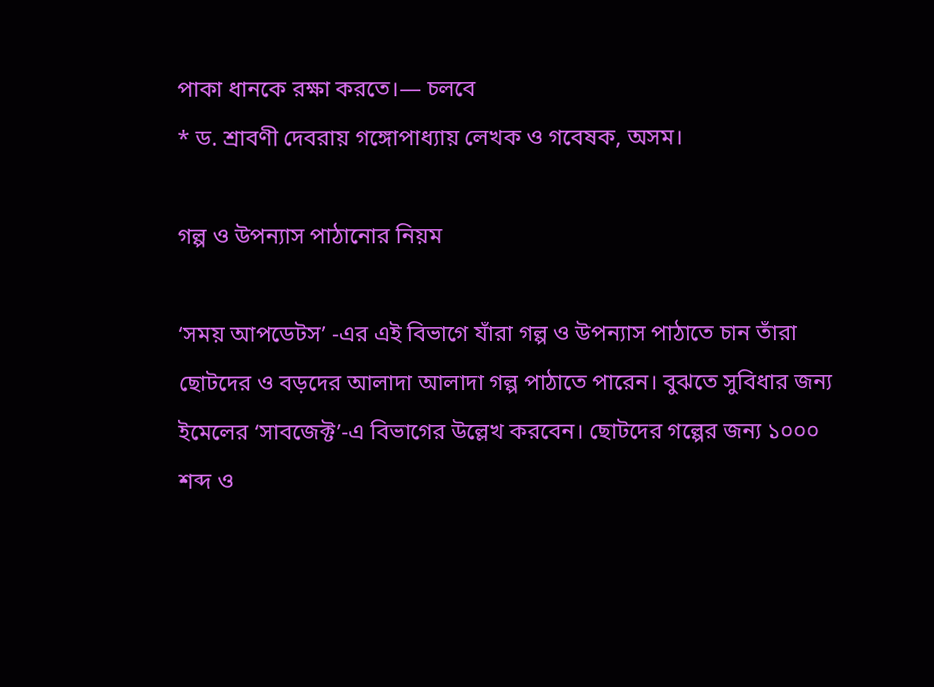পাকা ধানকে রক্ষা করতে।— চলবে
* ড. শ্রাবণী দেবরায় গঙ্গোপাধ্যায় লেখক ও গবেষক, অসম।

গল্প ও উপন্যাস পাঠানোর নিয়ম

‘সময় আপডেটস’ -এর এই বিভাগে যাঁরা গল্প ও উপন্যাস পাঠাতে চান তাঁরা ছোটদের ও বড়দের আলাদা আলাদা গল্প পাঠাতে পারেন। বুঝতে সুবিধার জন্য ইমেলের ‘সাবজেক্ট’-এ বিভাগের উল্লেখ করবেন। ছোটদের গল্পের জন্য ১০০০ শব্দ ও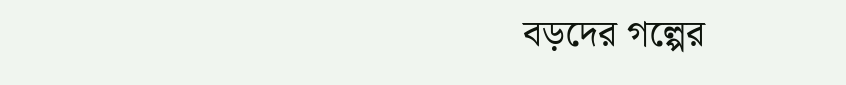বড়দের গল্পের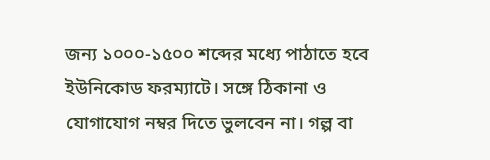জন্য ১০০০-১৫০০ শব্দের মধ্যে পাঠাতে হবে ইউনিকোড ফরম্যাটে। সঙ্গে ঠিকানা ও যোগাযোগ নম্বর দিতে ভুলবেন না। গল্প বা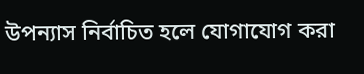উপন্যাস নির্বাচিত হলে যোগাযোগ করা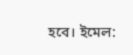হবে। ইমেল: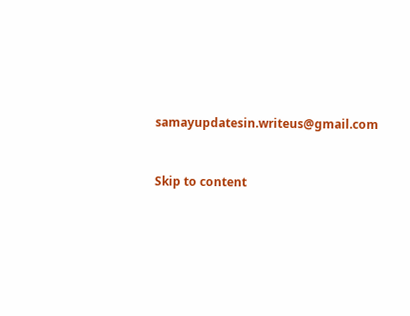samayupdatesin.writeus@gmail.com


Skip to content